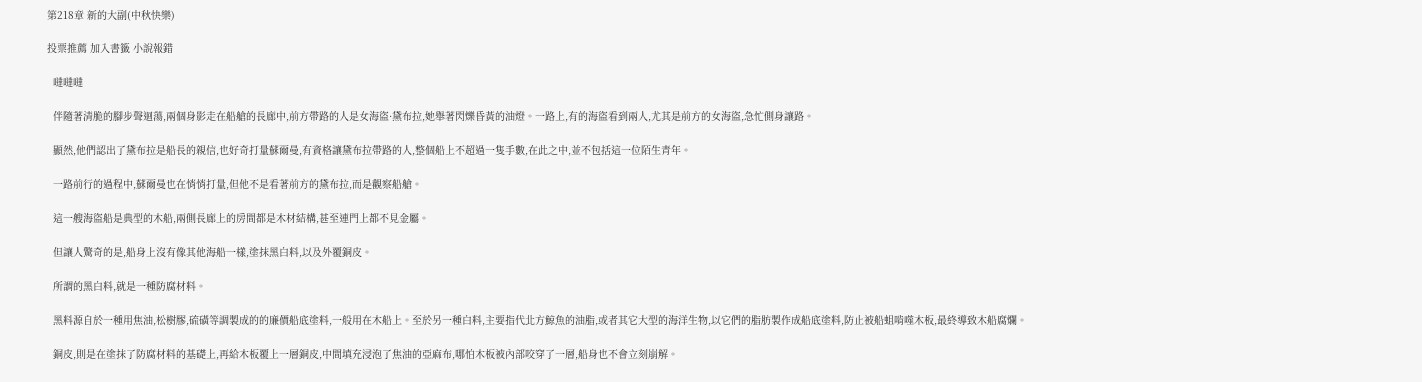第218章 新的大副(中秋快樂)

投票推薦 加入書籤 小說報錯

  噠噠噠

  伴隨著清脆的腳步聲迴蕩,兩個身影走在船艙的長廊中,前方帶路的人是女海盜·黛布拉,她舉著閃爍昏黃的油燈。一路上,有的海盜看到兩人,尤其是前方的女海盜,急忙側身讓路。

  顯然,他們認出了黛布拉是船長的親信,也好奇打量蘇爾曼,有資格讓黛布拉帶路的人,整個船上不超過一隻手數,在此之中,並不包括這一位陌生青年。

  一路前行的過程中,蘇爾曼也在悄悄打量,但他不是看著前方的黛布拉,而是觀察船艙。

  這一艘海盜船是典型的木船,兩側長廊上的房間都是木材結構,甚至連門上都不見金屬。

  但讓人驚奇的是,船身上沒有像其他海船一樣,塗抹黑白料,以及外覆銅皮。

  所謂的黑白料,就是一種防腐材料。

  黑料源自於一種用焦油,松樹膠,硫磺等調製成的的廉價船底塗料,一般用在木船上。至於另一種白料,主要指代北方鯨魚的油脂,或者其它大型的海洋生物,以它們的脂肪製作成船底塗料,防止被船蛆啃噬木板,最終導致木船腐爛。

  銅皮,則是在塗抹了防腐材料的基礎上,再給木板覆上一層銅皮,中間填充浸泡了焦油的亞麻布,哪怕木板被內部咬穿了一層,船身也不會立刻崩解。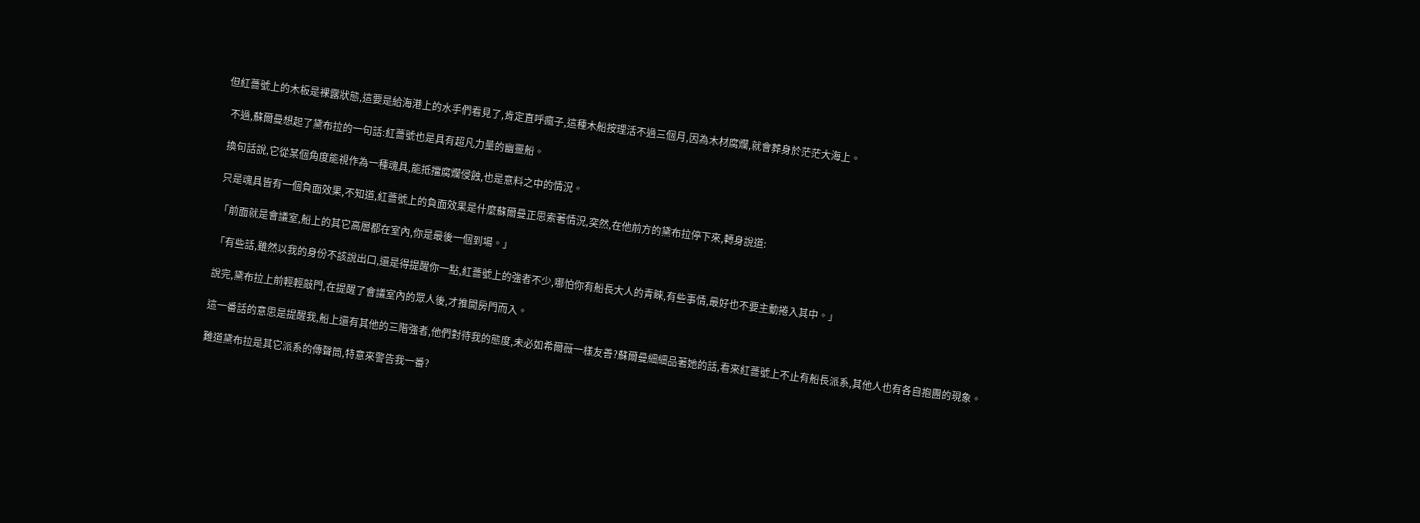但紅薔號上的木板是裸露狀態,這要是給海港上的水手們看見了,肯定直呼瘋子,這種木船按理活不過三個月,因為木材腐爛,就會葬身於茫茫大海上。

  不過,蘇爾曼想起了黛布拉的一句話:紅薔號也是具有超凡力量的幽靈船。

  換句話說,它從某個角度能視作為一種魂具,能抵擋腐爛侵蝕,也是意料之中的情況。

  只是魂具皆有一個負面效果,不知道,紅薔號上的負面效果是什麼蘇爾曼正思索著情況,突然,在他前方的黛布拉停下來,轉身說道:

  「前面就是會議室,船上的其它高層都在室內,你是最後一個到場。」

  「有些話,雖然以我的身份不該說出口,還是得提醒你一點,紅薔號上的強者不少,哪怕你有船長大人的青睞,有些事情,最好也不要主動捲入其中。」

  說完,黛布拉上前輕輕敲門,在提醒了會議室內的眾人後,才推開房門而入。

  這一番話的意思是提醒我,船上還有其他的三階強者,他們對待我的態度,未必如希爾薇一樣友善?蘇爾曼細細品著她的話,看來紅薔號上不止有船長派系,其他人也有各自抱團的現象。

  難道黛布拉是其它派系的傳聲筒,特意來警告我一番?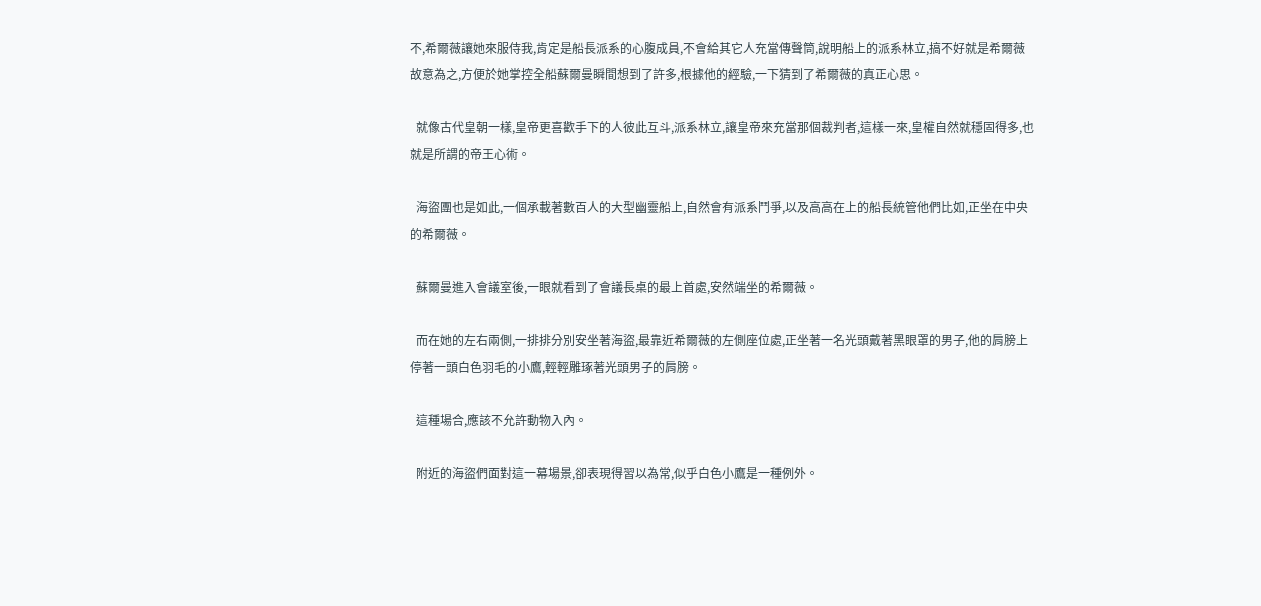不,希爾薇讓她來服侍我,肯定是船長派系的心腹成員,不會給其它人充當傳聲筒,說明船上的派系林立,搞不好就是希爾薇故意為之,方便於她掌控全船蘇爾曼瞬間想到了許多,根據他的經驗,一下猜到了希爾薇的真正心思。

  就像古代皇朝一樣,皇帝更喜歡手下的人彼此互斗,派系林立,讓皇帝來充當那個裁判者,這樣一來,皇權自然就穩固得多,也就是所謂的帝王心術。

  海盜團也是如此,一個承載著數百人的大型幽靈船上,自然會有派系鬥爭,以及高高在上的船長統管他們比如,正坐在中央的希爾薇。

  蘇爾曼進入會議室後,一眼就看到了會議長桌的最上首處,安然端坐的希爾薇。

  而在她的左右兩側,一排排分別安坐著海盜,最靠近希爾薇的左側座位處,正坐著一名光頭戴著黑眼罩的男子,他的肩膀上停著一頭白色羽毛的小鷹,輕輕雕琢著光頭男子的肩膀。

  這種場合,應該不允許動物入內。

  附近的海盜們面對這一幕場景,卻表現得習以為常,似乎白色小鷹是一種例外。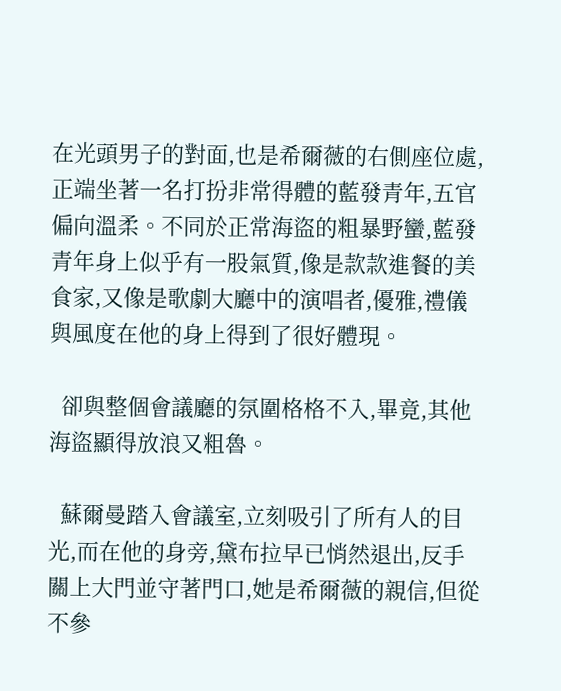在光頭男子的對面,也是希爾薇的右側座位處,正端坐著一名打扮非常得體的藍發青年,五官偏向溫柔。不同於正常海盜的粗暴野蠻,藍發青年身上似乎有一股氣質,像是款款進餐的美食家,又像是歌劇大廳中的演唱者,優雅,禮儀與風度在他的身上得到了很好體現。

  卻與整個會議廳的氛圍格格不入,畢竟,其他海盜顯得放浪又粗魯。

  蘇爾曼踏入會議室,立刻吸引了所有人的目光,而在他的身旁,黛布拉早已悄然退出,反手關上大門並守著門口,她是希爾薇的親信,但從不參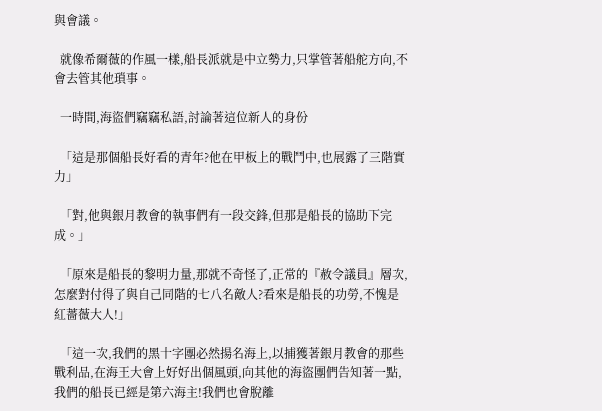與會議。

  就像希爾薇的作風一樣,船長派就是中立勢力,只掌管著船舵方向,不會去管其他瑣事。

  一時間,海盜們竊竊私語,討論著這位新人的身份

  「這是那個船長好看的青年?他在甲板上的戰鬥中,也展露了三階實力」

  「對,他與銀月教會的執事們有一段交鋒,但那是船長的協助下完成。」

  「原來是船長的黎明力量,那就不奇怪了,正常的『赦令議員』層次,怎麼對付得了與自己同階的七八名敵人?看來是船長的功勞,不愧是紅薔薇大人!」

  「這一次,我們的黑十字團必然揚名海上,以捕獲著銀月教會的那些戰利品,在海王大會上好好出個風頭,向其他的海盜團們告知著一點,我們的船長已經是第六海主!我們也會脫離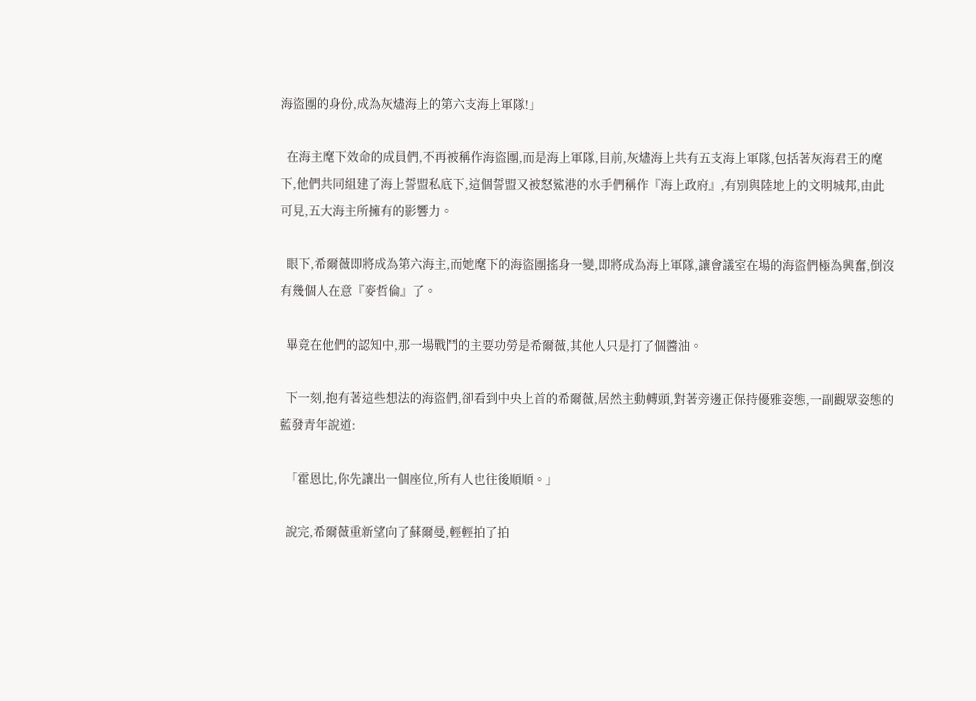海盜團的身份,成為灰燼海上的第六支海上軍隊!」

  在海主麾下效命的成員們,不再被稱作海盜團,而是海上軍隊,目前,灰燼海上共有五支海上軍隊,包括著灰海君王的麾下,他們共同組建了海上誓盟私底下,這個誓盟又被怒鯊港的水手們稱作『海上政府』,有別與陸地上的文明城邦,由此可見,五大海主所擁有的影響力。

  眼下,希爾薇即將成為第六海主,而她麾下的海盜團搖身一變,即將成為海上軍隊,讓會議室在場的海盜們極為興奮,倒沒有幾個人在意『麥哲倫』了。

  畢竟在他們的認知中,那一場戰鬥的主要功勞是希爾薇,其他人只是打了個醬油。

  下一刻,抱有著這些想法的海盜們,卻看到中央上首的希爾薇,居然主動轉頭,對著旁邊正保持優雅姿態,一副觀眾姿態的藍發青年說道:

  「霍恩比,你先讓出一個座位,所有人也往後順順。」

  說完,希爾薇重新望向了蘇爾曼,輕輕拍了拍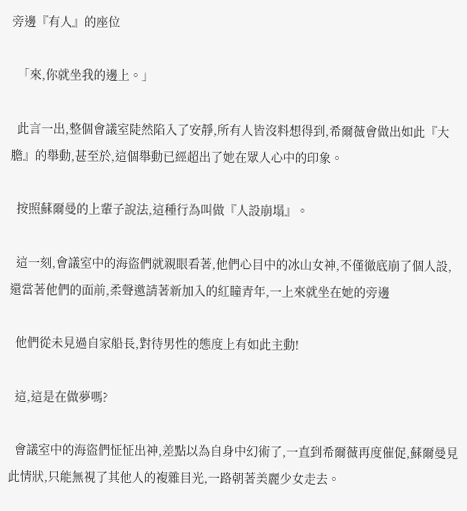旁邊『有人』的座位

  「來,你就坐我的邊上。」

  此言一出,整個會議室陡然陷入了安靜,所有人皆沒料想得到,希爾薇會做出如此『大膽』的舉動,甚至於,這個舉動已經超出了她在眾人心中的印象。

  按照蘇爾曼的上輩子說法,這種行為叫做『人設崩塌』。

  這一刻,會議室中的海盜們就親眼看著,他們心目中的冰山女神,不僅徹底崩了個人設,還當著他們的面前,柔聲邀請著新加入的紅瞳青年,一上來就坐在她的旁邊

  他們從未見過自家船長,對待男性的態度上有如此主動!

  這,這是在做夢嗎?

  會議室中的海盜們怔怔出神,差點以為自身中幻術了,一直到希爾薇再度催促,蘇爾曼見此情狀,只能無視了其他人的複雜目光,一路朝著美麗少女走去。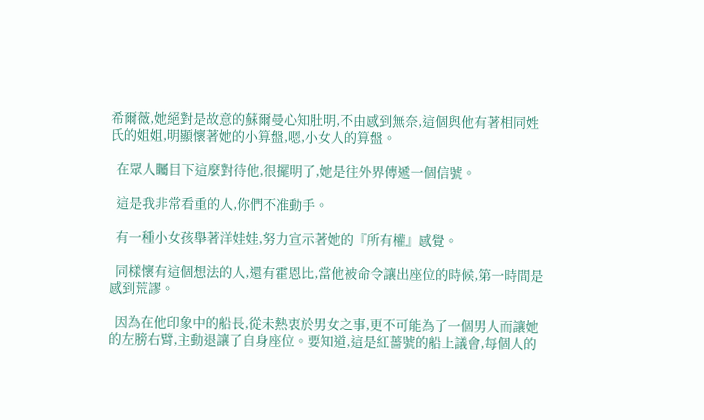希爾薇,她絕對是故意的蘇爾曼心知肚明,不由感到無奈,這個與他有著相同姓氏的姐姐,明顯懷著她的小算盤,嗯,小女人的算盤。

  在眾人矚目下這麼對待他,很擺明了,她是往外界傳遞一個信號。

  這是我非常看重的人,你們不准動手。

  有一種小女孩舉著洋娃娃,努力宣示著她的『所有權』感覺。

  同樣懷有這個想法的人,還有霍恩比,當他被命令讓出座位的時候,第一時間是感到荒謬。

  因為在他印象中的船長,從未熱衷於男女之事,更不可能為了一個男人而讓她的左膀右臂,主動退讓了自身座位。要知道,這是紅薔號的船上議會,每個人的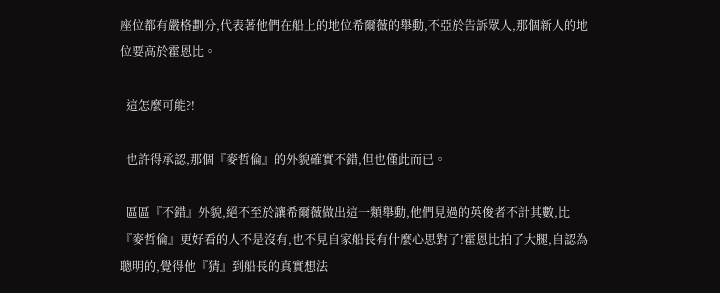座位都有嚴格劃分,代表著他們在船上的地位希爾薇的舉動,不亞於告訴眾人,那個新人的地位要高於霍恩比。

  這怎麼可能?!

  也許得承認,那個『麥哲倫』的外貌確實不錯,但也僅此而已。

  區區『不錯』外貌,絕不至於讓希爾薇做出這一類舉動,他們見過的英俊者不計其數,比『麥哲倫』更好看的人不是沒有,也不見自家船長有什麼心思對了!霍恩比拍了大腿,自認為聰明的,覺得他『猜』到船長的真實想法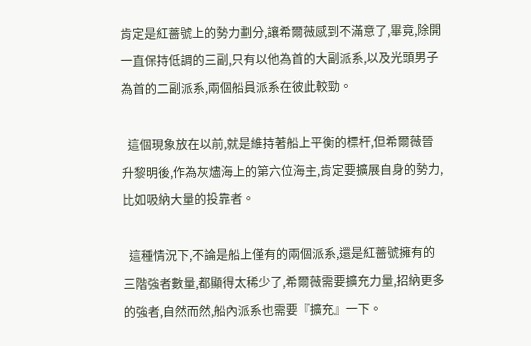肯定是紅薔號上的勢力劃分,讓希爾薇感到不滿意了,畢竟,除開一直保持低調的三副,只有以他為首的大副派系,以及光頭男子為首的二副派系,兩個船員派系在彼此較勁。

  這個現象放在以前,就是維持著船上平衡的標杆,但希爾薇晉升黎明後,作為灰燼海上的第六位海主,肯定要擴展自身的勢力,比如吸納大量的投靠者。

  這種情況下,不論是船上僅有的兩個派系,還是紅薔號擁有的三階強者數量,都顯得太稀少了,希爾薇需要擴充力量,招納更多的強者,自然而然,船內派系也需要『擴充』一下。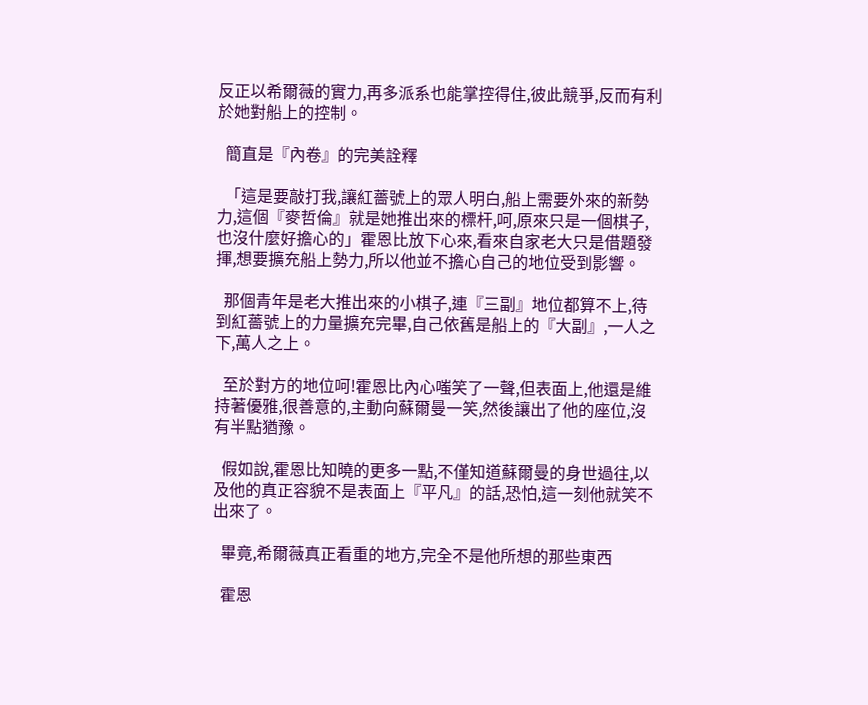反正以希爾薇的實力,再多派系也能掌控得住,彼此競爭,反而有利於她對船上的控制。

  簡直是『內卷』的完美詮釋

  「這是要敲打我,讓紅薔號上的眾人明白,船上需要外來的新勢力,這個『麥哲倫』就是她推出來的標杆,呵,原來只是一個棋子,也沒什麼好擔心的」霍恩比放下心來,看來自家老大只是借題發揮,想要擴充船上勢力,所以他並不擔心自己的地位受到影響。

  那個青年是老大推出來的小棋子,連『三副』地位都算不上,待到紅薔號上的力量擴充完畢,自己依舊是船上的『大副』,一人之下,萬人之上。

  至於對方的地位呵!霍恩比內心嗤笑了一聲,但表面上,他還是維持著優雅,很善意的,主動向蘇爾曼一笑,然後讓出了他的座位,沒有半點猶豫。

  假如說,霍恩比知曉的更多一點,不僅知道蘇爾曼的身世過往,以及他的真正容貌不是表面上『平凡』的話,恐怕,這一刻他就笑不出來了。

  畢竟,希爾薇真正看重的地方,完全不是他所想的那些東西

  霍恩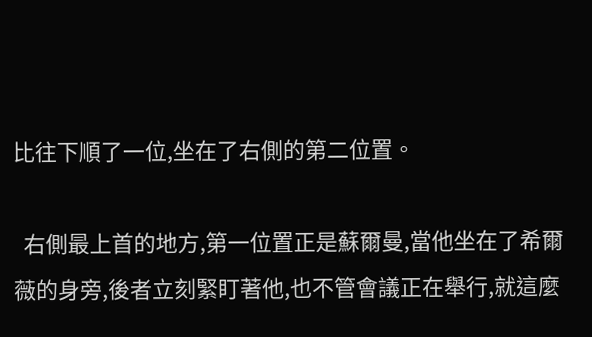比往下順了一位,坐在了右側的第二位置。

  右側最上首的地方,第一位置正是蘇爾曼,當他坐在了希爾薇的身旁,後者立刻緊盯著他,也不管會議正在舉行,就這麼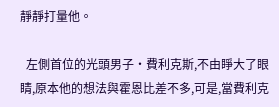靜靜打量他。

  左側首位的光頭男子·費利克斯,不由睜大了眼睛,原本他的想法與霍恩比差不多,可是,當費利克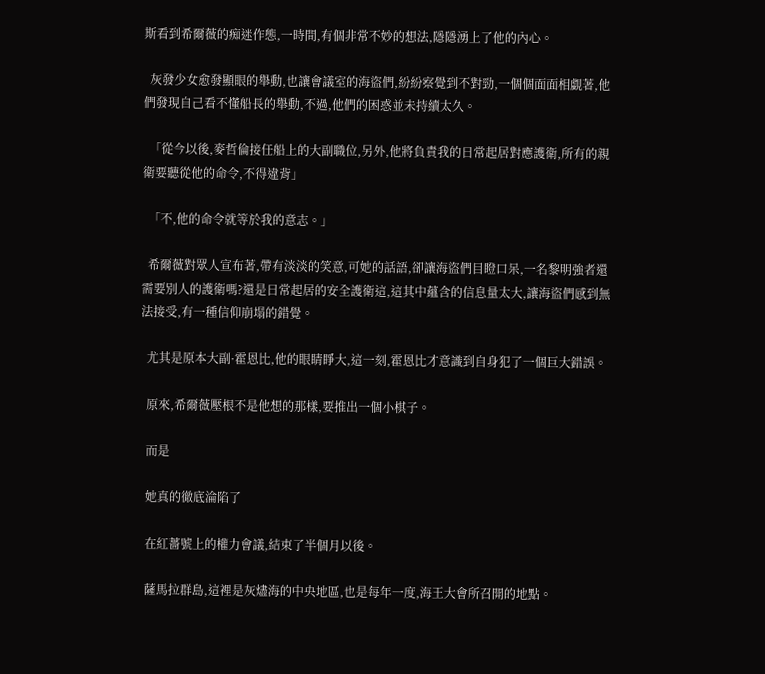斯看到希爾薇的痴迷作態,一時間,有個非常不妙的想法,隱隱湧上了他的內心。

  灰發少女愈發顯眼的舉動,也讓會議室的海盜們,紛紛察覺到不對勁,一個個面面相覷著,他們發現自己看不懂船長的舉動,不過,他們的困惑並未持續太久。

  「從今以後,麥哲倫接任船上的大副職位,另外,他將負責我的日常起居對應護衛,所有的親衛要聽從他的命令,不得違背」

  「不,他的命令就等於我的意志。」

  希爾薇對眾人宣布著,帶有淡淡的笑意,可她的話語,卻讓海盜們目瞪口呆,一名黎明強者還需要別人的護衛嗎?還是日常起居的安全護衛這,這其中蘊含的信息量太大,讓海盜們感到無法接受,有一種信仰崩塌的錯覺。

  尤其是原本大副·霍恩比,他的眼睛睜大,這一刻,霍恩比才意識到自身犯了一個巨大錯誤。

  原來,希爾薇壓根不是他想的那樣,要推出一個小棋子。

  而是

  她真的徹底淪陷了

  在紅薔號上的權力會議,結束了半個月以後。

  薩馬拉群島,這裡是灰燼海的中央地區,也是每年一度,海王大會所召開的地點。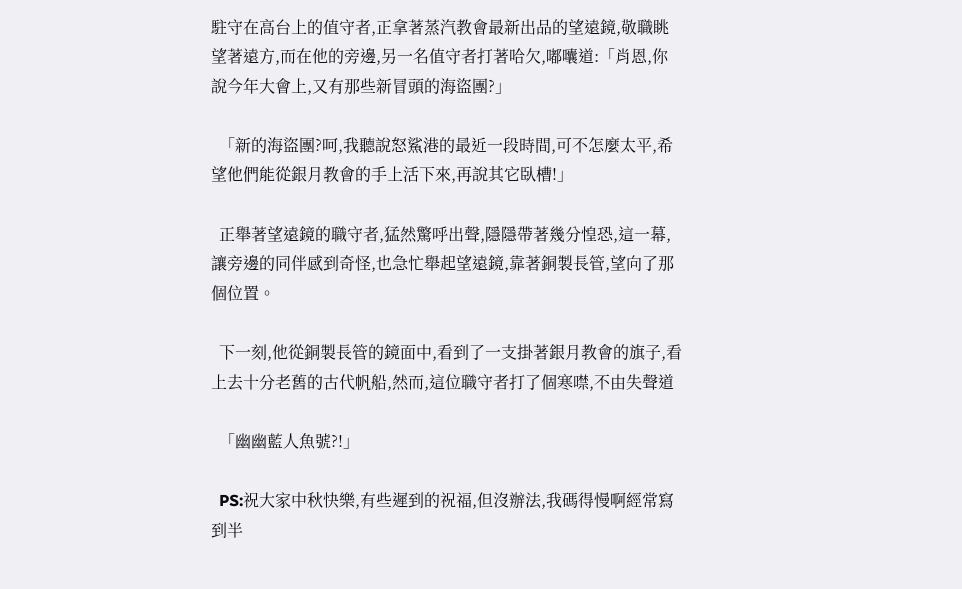駐守在高台上的值守者,正拿著蒸汽教會最新出品的望遠鏡,敬職眺望著遠方,而在他的旁邊,另一名值守者打著哈欠,嘟囔道:「肖恩,你說今年大會上,又有那些新冒頭的海盜團?」

  「新的海盜團?呵,我聽說怒鯊港的最近一段時間,可不怎麼太平,希望他們能從銀月教會的手上活下來,再說其它臥槽!」

  正舉著望遠鏡的職守者,猛然驚呼出聲,隱隱帶著幾分惶恐,這一幕,讓旁邊的同伴感到奇怪,也急忙舉起望遠鏡,靠著銅製長管,望向了那個位置。

  下一刻,他從銅製長管的鏡面中,看到了一支掛著銀月教會的旗子,看上去十分老舊的古代帆船,然而,這位職守者打了個寒噤,不由失聲道

  「幽幽藍人魚號?!」

  PS:祝大家中秋快樂,有些遲到的祝福,但沒辦法,我碼得慢啊經常寫到半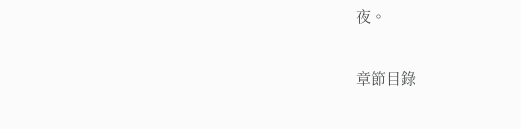夜。

章節目錄